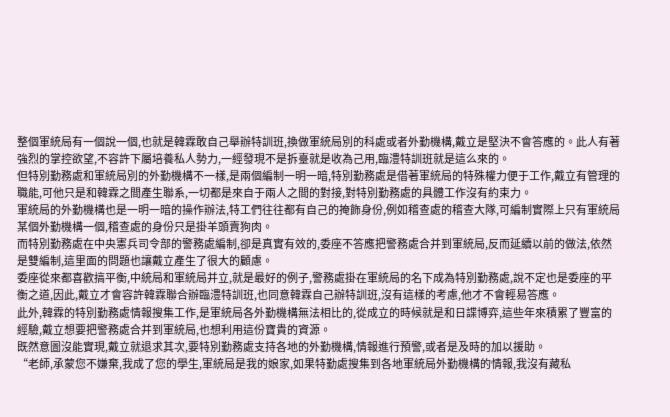整個軍統局有一個說一個,也就是韓霖敢自己舉辦特訓班,換做軍統局別的科處或者外勤機構,戴立是堅決不會答應的。此人有著強烈的掌控欲望,不容許下屬培養私人勢力,一經發現不是拆臺就是收為己用,臨澧特訓班就是這么來的。
但特別勤務處和軍統局別的外勤機構不一樣,是兩個編制一明一暗,特別勤務處是借著軍統局的特殊權力便于工作,戴立有管理的職能,可他只是和韓霖之間產生聯系,一切都是來自于兩人之間的對接,對特別勤務處的具體工作沒有約束力。
軍統局的外勤機構也是一明一暗的操作辦法,特工們往往都有自己的掩飾身份,例如稽查處的稽查大隊,可編制實際上只有軍統局某個外勤機構一個,稽查處的身份只是掛羊頭賣狗肉。
而特別勤務處在中央憲兵司令部的警務處編制,卻是真實有效的,委座不答應把警務處合并到軍統局,反而延續以前的做法,依然是雙編制,這里面的問題也讓戴立產生了很大的顧慮。
委座從來都喜歡搞平衡,中統局和軍統局并立,就是最好的例子,警務處掛在軍統局的名下成為特別勤務處,說不定也是委座的平衡之道,因此,戴立才會容許韓霖聯合辦臨澧特訓班,也同意韓霖自己辦特訓班,沒有這樣的考慮,他才不會輕易答應。
此外,韓霖的特別勤務處情報搜集工作,是軍統局各外勤機構無法相比的,從成立的時候就是和日諜博弈,這些年來積累了豐富的經驗,戴立想要把警務處合并到軍統局,也想利用這份寶貴的資源。
既然意圖沒能實現,戴立就退求其次,要特別勤務處支持各地的外勤機構,情報進行預警,或者是及時的加以援助。
“老師,承蒙您不嫌棄,我成了您的學生,軍統局是我的娘家,如果特勤處搜集到各地軍統局外勤機構的情報,我沒有藏私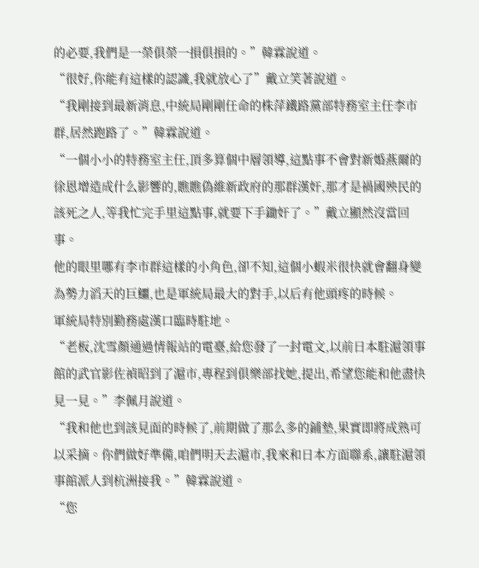的必要,我們是一榮俱榮一損俱損的。”韓霖說道。
“很好,你能有這樣的認識,我就放心了”戴立笑著說道。
“我剛接到最新消息,中統局剛剛任命的株萍鐵路黨部特務室主任李市群,居然跑路了。”韓霖說道。
“一個小小的特務室主任,頂多算個中層領導,這點事不會對新婚燕爾的徐恩增造成什么影響的,瞧瞧偽維新政府的那群漢奸,那才是禍國殃民的該死之人,等我忙完手里這點事,就要下手鋤奸了。”戴立顯然沒當回事。
他的眼里哪有李市群這樣的小角色,卻不知,這個小蝦米很快就會翻身變為勢力滔天的巨鱷,也是軍統局最大的對手,以后有他頭疼的時候。
軍統局特別勤務處漢口臨時駐地。
“老板,沈雪顏通過情報站的電臺,給您發了一封電文,以前日本駐滬領事館的武官影佐禎昭到了滬市,專程到俱樂部找她,提出,希望您能和他盡快見一見。”李佩月說道。
“我和他也到該見面的時候了,前期做了那么多的鋪墊,果實即將成熟可以采摘。你們做好準備,咱們明天去滬市,我來和日本方面聯系,讓駐滬領事館派人到杭洲接我。”韓霖說道。
“您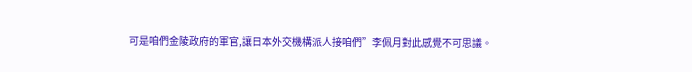可是咱們金陵政府的軍官,讓日本外交機構派人接咱們”李佩月對此感覺不可思議。